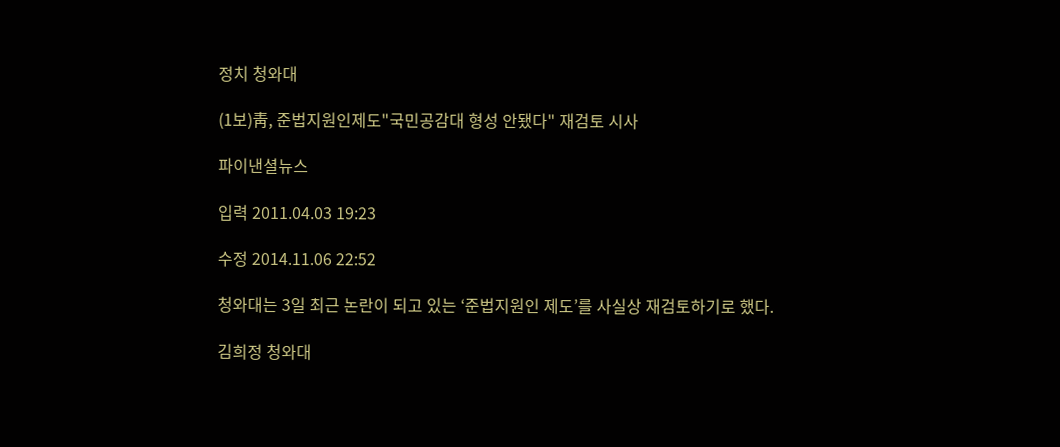정치 청와대

(1보)靑, 준법지원인제도"국민공감대 형성 안됐다" 재검토 시사

파이낸셜뉴스

입력 2011.04.03 19:23

수정 2014.11.06 22:52

청와대는 3일 최근 논란이 되고 있는 ‘준법지원인 제도’를 사실상 재검토하기로 했다.

김희정 청와대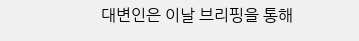대변인은 이날 브리핑을 통해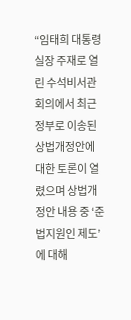“임태희 대통령실장 주재로 열린 수석비서관회의에서 최근 정부로 이송된 상법개정안에 대한 토론이 열렸으며 상법개정안 내용 중 ‘준법지원인 제도’에 대해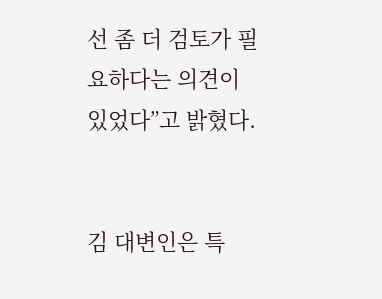선 좀 더 검토가 필요하다는 의견이 있었다”고 밝혔다.


김 대변인은 특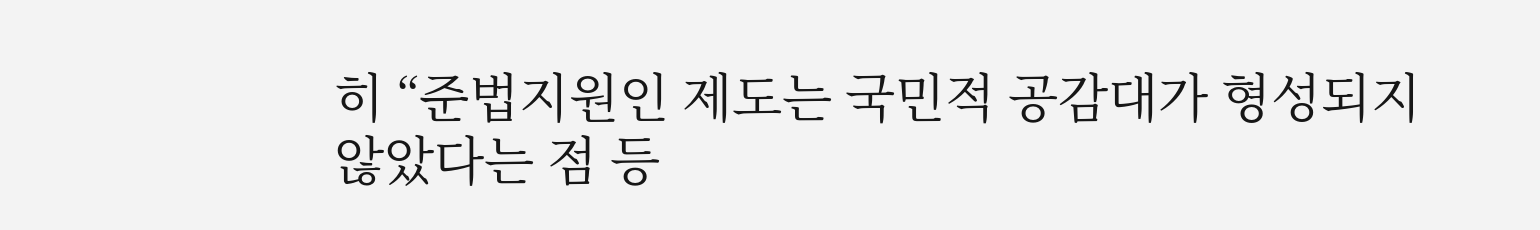히 “준법지원인 제도는 국민적 공감대가 형성되지 않았다는 점 등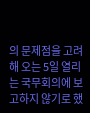의 문제점을 고려해 오는 5일 열리는 국무회의에 보고하지 않기로 했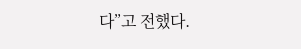다”고 전했다.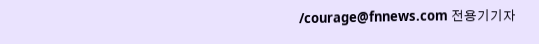/courage@fnnews.com 전용기기자